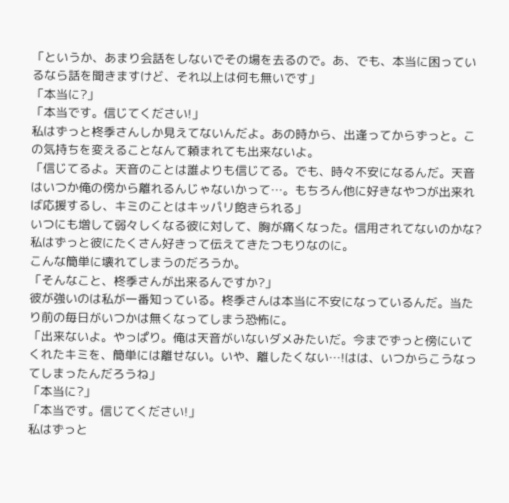「というか、あまり会話をしないでその場を去るので。あ、でも、本当に困っているなら話を聞きますけど、それ以上は何も無いです」
「本当に?」
「本当です。信じてください!」
私はずっと柊季さんしか見えてないんだよ。あの時から、出逢ってからずっと。この気持ちを変えることなんて頼まれても出来ないよ。
「信じてるよ。天音のことは誰よりも信じてる。でも、時々不安になるんだ。天音はいつか俺の傍から離れるんじゃないかって…。もちろん他に好きなやつが出来れば応援するし、キミのことはキッパリ飽きられる」
いつにも増して弱々しくなる彼に対して、胸が痛くなった。信用されてないのかな?私はずっと彼にたくさん好きって伝えてきたつもりなのに。
こんな簡単に壊れてしまうのだろうか。
「そんなこと、柊季さんが出来るんですか?」
彼が強いのは私が一番知っている。柊季さんは本当に不安になっているんだ。当たり前の毎日がいつかは無くなってしまう恐怖に。
「出来ないよ。やっぱり。俺は天音がいないダメみたいだ。今までずっと傍にいてくれたキミを、簡単には離せない。いや、離したくない…!はは、いつからこうなってしまったんだろうね」
「本当に?」
「本当です。信じてください!」
私はずっと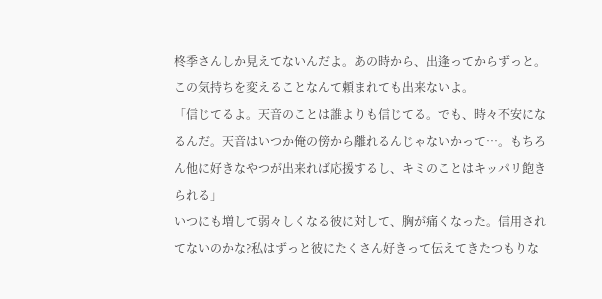柊季さんしか見えてないんだよ。あの時から、出逢ってからずっと。この気持ちを変えることなんて頼まれても出来ないよ。
「信じてるよ。天音のことは誰よりも信じてる。でも、時々不安になるんだ。天音はいつか俺の傍から離れるんじゃないかって…。もちろん他に好きなやつが出来れば応援するし、キミのことはキッパリ飽きられる」
いつにも増して弱々しくなる彼に対して、胸が痛くなった。信用されてないのかな?私はずっと彼にたくさん好きって伝えてきたつもりな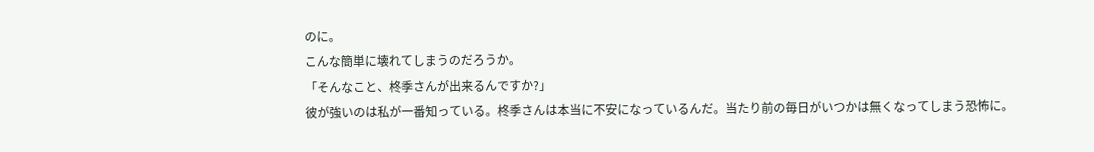のに。
こんな簡単に壊れてしまうのだろうか。
「そんなこと、柊季さんが出来るんですか?」
彼が強いのは私が一番知っている。柊季さんは本当に不安になっているんだ。当たり前の毎日がいつかは無くなってしまう恐怖に。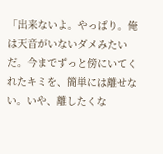「出来ないよ。やっぱり。俺は天音がいないダメみたいだ。今までずっと傍にいてくれたキミを、簡単には離せない。いや、離したくな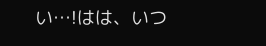い…!はは、いつ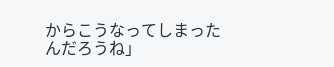からこうなってしまったんだろうね」